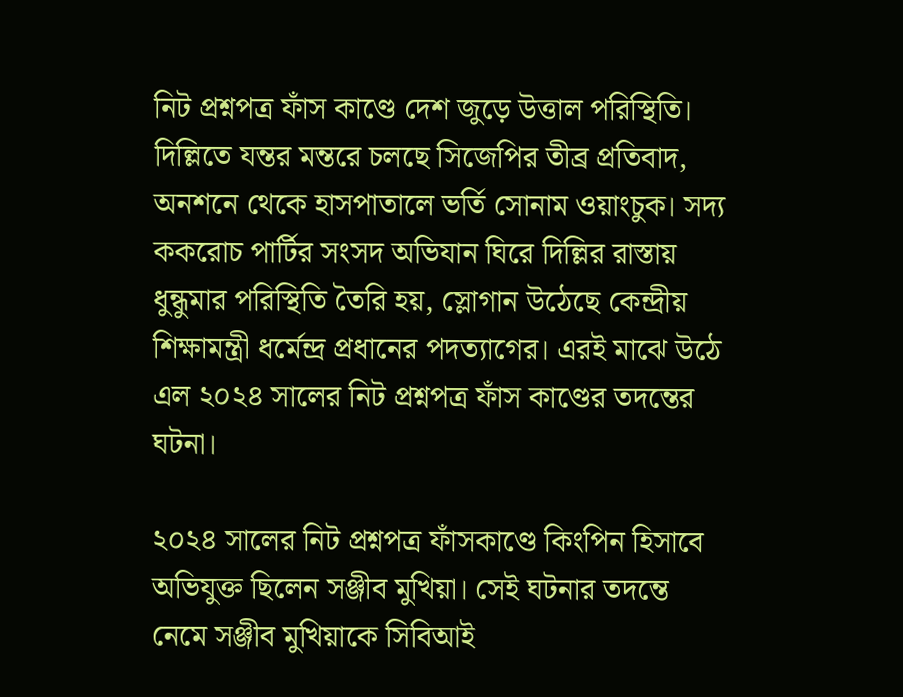নিট প্রশ্নপত্র ফাঁস কাণ্ডে দেশ জুড়ে উত্তাল পরিস্থিতি। দিল্লিতে যন্তর মন্তরে চলছে সিজেপির তীব্র প্রতিবাদ, অনশনে থেকে হাসপাতালে ভর্তি সোনাম ওয়াংচুক। সদ্য ককরোচ পার্টির সংসদ অভিযান ঘিরে দিল্লির রাস্তায় ধুন্ধুমার পরিস্থিতি তৈরি হয়, স্লোগান উঠেছে কেন্দ্রীয় শিক্ষামন্ত্রী ধর্মেন্দ্র প্রধানের পদত্যাগের। এরই মাঝে উঠে এল ২০২৪ সালের নিট প্রশ্নপত্র ফাঁস কাণ্ডের তদন্তের ঘটনা।

২০২৪ সালের নিট প্রশ্নপত্র ফাঁসকাণ্ডে কিংপিন হিসাবে অভিযুক্ত ছিলেন সঞ্জীব মুখিয়া। সেই ঘটনার তদন্তে নেমে সঞ্জীব মুখিয়াকে সিবিআই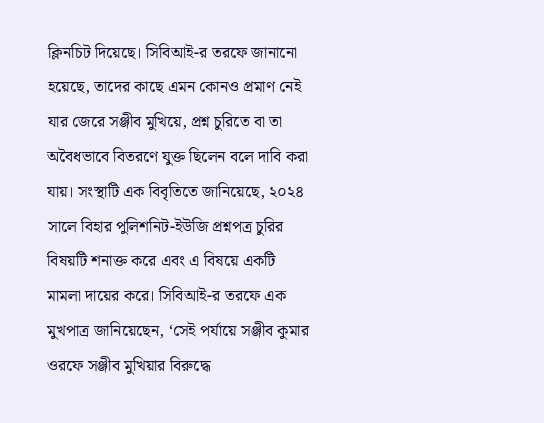ক্লিনচিট দিয়েছে। সিবিআই-র তরফে জানানো হয়েছে, তাদের কাছে এমন কোনও প্রমাণ নেই যার জেরে সঞ্জীব মুখিয়ে, প্রশ্ন চুরিতে বা তা অবৈধভাবে বিতরণে যুক্ত ছিলেন বলে দাবি করা যায়। সংস্থাটি এক বিবৃতিতে জানিয়েছে, ২০২৪ সালে বিহার পুলিশনিট-ইউজি প্রশ্নপত্র চুরির বিষয়টি শনাক্ত করে এবং এ বিষয়ে একটি মামলা দায়ের করে। সিবিআই-র তরফে এক মুখপাত্র জানিয়েছেন, ‘সেই পর্যায়ে সঞ্জীব কুমার ওরফে সঞ্জীব মুখিয়ার বিরুদ্ধে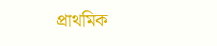প্রাথমিক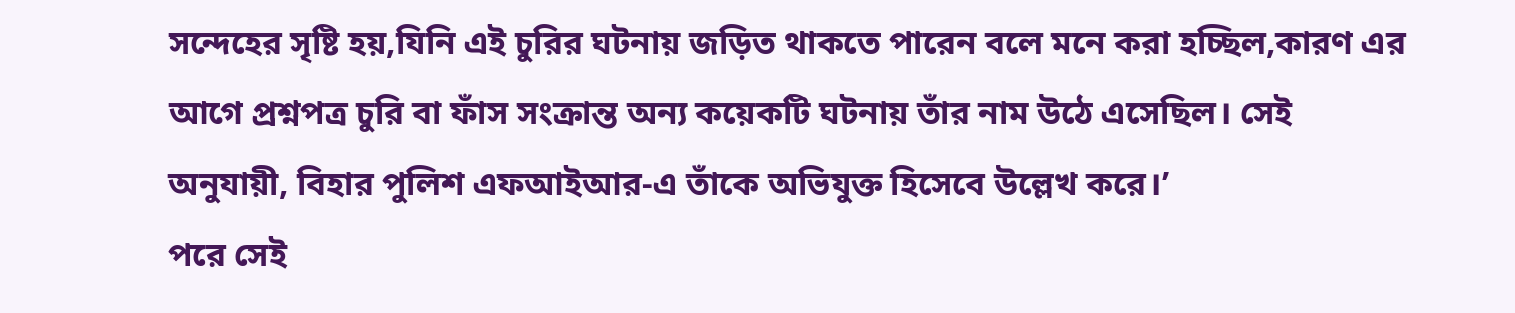সন্দেহের সৃষ্টি হয়,যিনি এই চুরির ঘটনায় জড়িত থাকতে পারেন বলে মনে করা হচ্ছিল,কারণ এর আগে প্রশ্নপত্র চুরি বা ফাঁস সংক্রান্ত অন্য কয়েকটি ঘটনায় তাঁর নাম উঠে এসেছিল। সেই অনুযায়ী, বিহার পুলিশ এফআইআর-এ তাঁকে অভিযুক্ত হিসেবে উল্লেখ করে।’
পরে সেই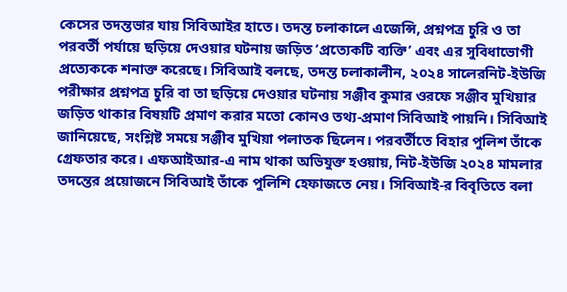কেসের তদন্তভার যায় সিবিআইর হাতে। তদন্ত চলাকালে এজেন্সি, প্রশ্নপত্র চুরি ও তা পরবর্তী পর্যায়ে ছড়িয়ে দেওয়ার ঘটনায় জড়িত ‘প্রত্যেকটি ব্যক্তি’ এবং এর সুবিধাভোগী প্রত্যেককে শনাক্ত করেছে। সিবিআই বলছে, তদন্ত চলাকালীন, ২০২৪ সালেরনিট-ইউজি পরীক্ষার প্রশ্নপত্র চুরি বা তা ছড়িয়ে দেওয়ার ঘটনায় সঞ্জীব কুমার ওরফে সঞ্জীব মুখিয়ার জড়িত থাকার বিষয়টি প্রমাণ করার মতো কোনও তথ্য-প্রমাণ সিবিআই পায়নি। সিবিআই জানিয়েছে, সংশ্লিষ্ট সময়ে সঞ্জীব মুখিয়া পলাতক ছিলেন। পরবর্তীতে বিহার পুলিশ তাঁকে গ্রেফতার করে। এফআইআর-এ নাম থাকা অভিযুক্ত হওয়ায়, নিট-ইউজি ২০২৪ মামলার তদন্তের প্রয়োজনে সিবিআই তাঁকে পুলিশি হেফাজতে নেয়। সিবিআই-র বিবৃতিতে বলা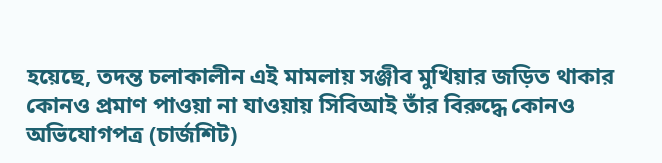হয়েছে, তদন্ত চলাকালীন এই মামলায় সঞ্জীব মুখিয়ার জড়িত থাকার কোনও প্রমাণ পাওয়া না যাওয়ায় সিবিআই তাঁর বিরুদ্ধে কোনও অভিযোগপত্র (চার্জশিট)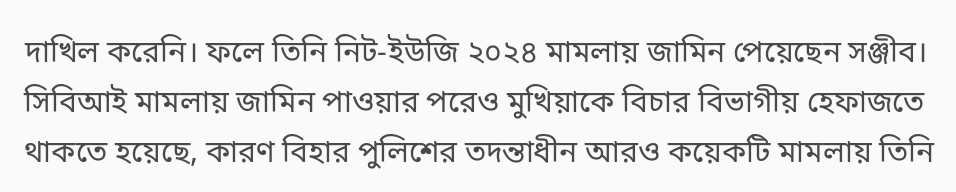দাখিল করেনি। ফলে তিনি নিট-ইউজি ২০২৪ মামলায় জামিন পেয়েছেন সঞ্জীব। সিবিআই মামলায় জামিন পাওয়ার পরেও মুখিয়াকে বিচার বিভাগীয় হেফাজতে থাকতে হয়েছে, কারণ বিহার পুলিশের তদন্তাধীন আরও কয়েকটি মামলায় তিনি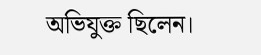অভিযুক্ত ছিলেন।